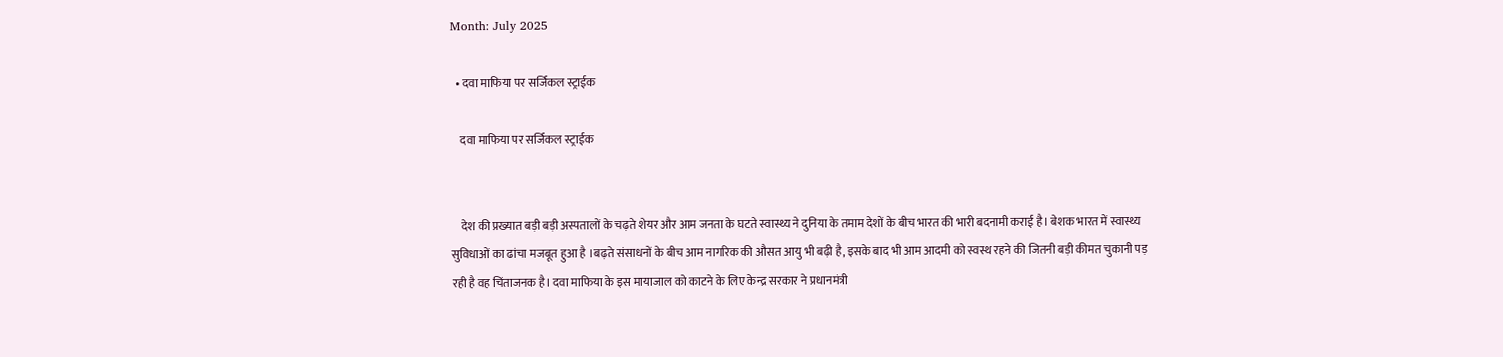Month: July 2025

  • दवा माफिया पर सर्जिकल स्ट्राईक

    दवा माफिया पर सर्जिकल स्ट्राईक


    देश की प्रख्यात बड़ी बड़ी अस्पतालों के चढ़ते शेयर और आम जनता के घटते स्वास्थ्य ने दुनिया के तमाम देशों के बीच भारत की भारी बदनामी कराई है। बेशक भारत में स्वास्थ्य सुविधाओं का ढांचा मजबूत हुआ है ।बढ़ते संसाधनों के बीच आम नागरिक की औसत आयु भी बढ़ी है, इसके बाद भी आम आदमी को स्वस्थ रहने की जितनी बड़ी कीमत चुकानी पड़ रही है वह चिंताजनक है। दवा माफिया के इस मायाजाल को काटने के लिए केन्द्र सरकार ने प्रधानमंत्री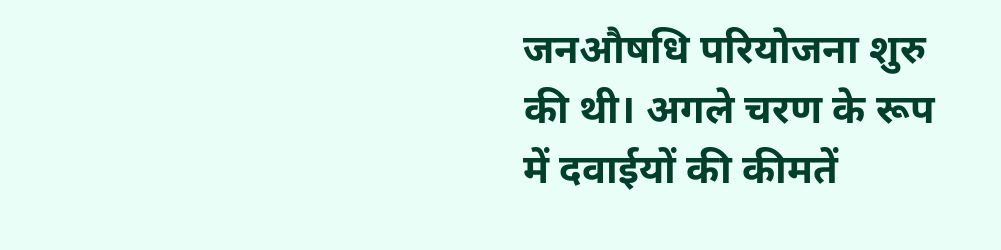जनऔषधि परियोजना शुरु की थी। अगले चरण के रूप में दवाईयों की कीमतें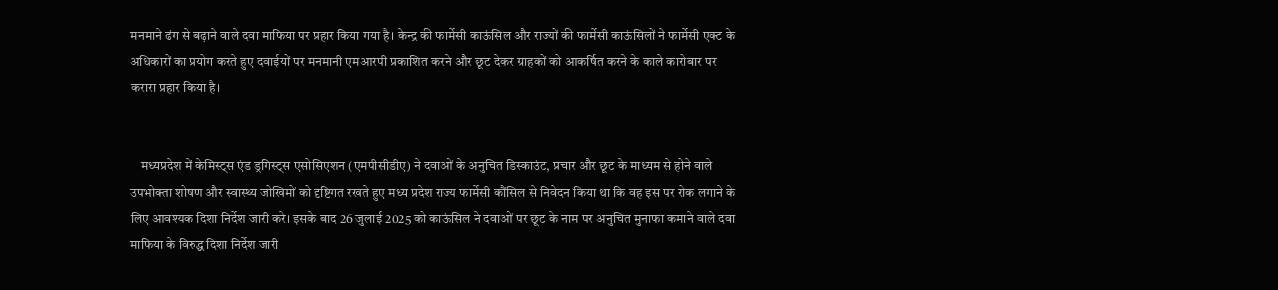मनमाने ढंग से बढ़ाने वाले दवा माफिया पर प्रहार किया गया है। केन्द्र की फार्मेसी काऊंसिल और राज्यों की फार्मेसी काऊंसिलों ने फार्मेसी एक्ट के अधिकारों का प्रयोग करते हुए दवाईयों पर मनमानी एमआरपी प्रकाशित करने और छूट देकर ग्राहकों को आकर्षित करने के काले कारोबार पर करारा प्रहार किया है।


    मध्यप्रदेश में केमिस्ट्स एंड ड्रगिस्ट्स एसोसिएशन (एमपीसीडीए) ने दवाओं के अनुचित डिस्काउंट, प्रचार और छूट के माध्यम से होने वाले उपभोक्ता शोषण और स्वास्थ्य जोखिमों को दृष्टिगत रखते हुए मध्य प्रदेश राज्य फार्मेसी कौंसिल से निवेदन किया था कि वह इस पर रोक लगाने के लिए आवश्यक दिशा निर्देश जारी करे। इसके बाद 26 जुलाई 2025 को काऊंसिल ने दवाओं पर छूट के नाम पर अनुचित मुनाफा कमाने वाले दवा माफिया के विरुद्ध दिशा निर्देश जारी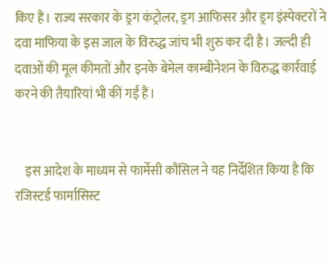किए हैं। राज्य सरकार के ड्रग कंट्रोलर, ड्रग आफिसर और ड्रग इंस्पेक्टरों ने दवा माफिया के इस जाल के विरुद्ध जांच भी शुरु कर दी है। जल्दी ही दवाओं की मूल कीमतों और इनके बेमेल काम्बीनेशन के विरुद्ध कार्रवाई करने की तैयारियां भी कीं गईं हैं।


    इस आदेश के माध्यम से फार्मेसी कौंसिल ने यह निर्देशित किया है कि रजिस्टर्ड फार्मासिस्ट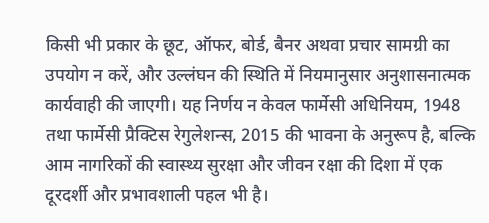किसी भी प्रकार के छूट, ऑफर, बोर्ड, बैनर अथवा प्रचार सामग्री का उपयोग न करें, और उल्लंघन की स्थिति में नियमानुसार अनुशासनात्मक कार्यवाही की जाएगी। यह निर्णय न केवल फार्मेसी अधिनियम, 1948 तथा फार्मेसी प्रैक्टिस रेगुलेशन्स, 2015 की भावना के अनुरूप है, बल्कि आम नागरिकों की स्वास्थ्य सुरक्षा और जीवन रक्षा की दिशा में एक दूरदर्शी और प्रभावशाली पहल भी है।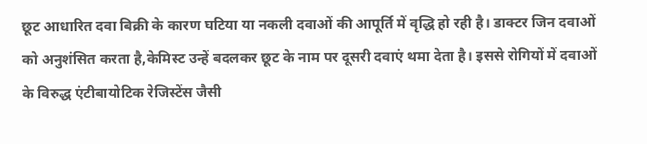छूट आधारित दवा बिक्री के कारण घटिया या नकली दवाओं की आपूर्ति में वृद्धि हो रही है। डाक्टर जिन दवाओं को अनुशंसित करता है,केमिस्ट उन्हें बदलकर छूट के नाम पर दूसरी दवाएं थमा देता है। इससे रोगियों में दवाओं के विरुद्ध एंटीबायोटिक रेजिस्टेंस जैसी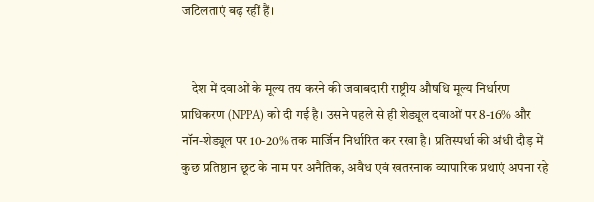जटिलताएं बढ़ रहीं हैं।


    देश में दवाओं के मूल्य तय करने की जवाबदारी राष्ट्रीय औषधि मूल्य निर्धारण प्राधिकरण (NPPA) को दी गई है। उसने पहले से ही शेड्यूल दवाओं पर 8-16% और नॉन-शेड्यूल पर 10-20% तक मार्जिन निर्धारित कर रखा है। प्रतिस्पर्धा की अंधी दौड़ में कुछ प्रतिष्ठान छूट के नाम पर अनैतिक, अवैध एवं खतरनाक व्यापारिक प्रथाएं अपना रहे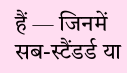हैं — जिनमें सब-स्टैंडर्ड या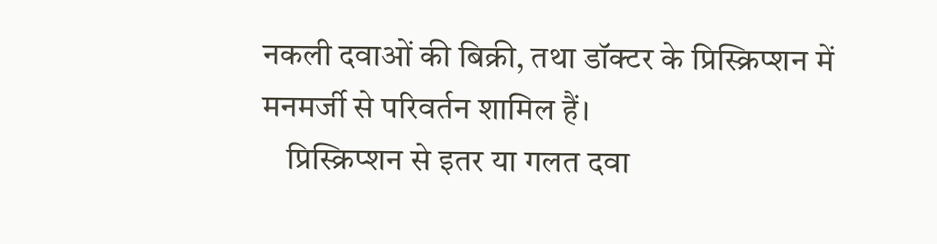नकली दवाओं की बिक्री, तथा डॉक्टर के प्रिस्क्रिप्शन में मनमर्जी से परिवर्तन शामिल हैं।
    प्रिस्क्रिप्शन से इतर या गलत दवा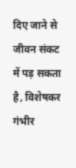दिए जाने से जीवन संकट में पड़ सकता है, विशेषकर गंभीर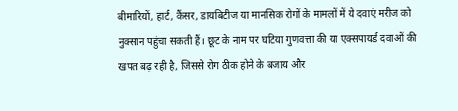बीमारियों, हार्ट, कैंसर, डायबिटीज या मानसिक रोगों के मामलों में ये दवाएं मरीज को नुक्सान पहुंचा सकती हैं। छूट के नाम पर घटिया गुणवत्ता की या एक्सपायर्ड दवाओं की खपत बढ़ रही है, जिससे रोग ठीक होने के बजाय और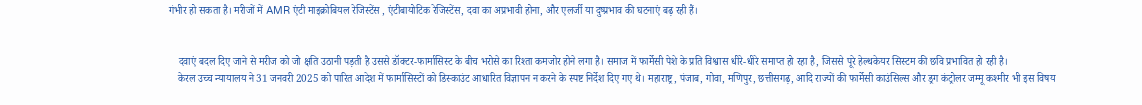गंभीर हो सकता है। मरीजों में AMR एंटी माइक्रोबियल रेजिस्टेंस , एंटीबायोटिक रेजिस्टेंस, दवा का अप्रभावी होना, और एलर्जी या दुष्प्रभाव की घटनाएं बढ़ रही हैं।


    दवाएं बदल दिए जाने से मरीज को जो क्षति उठानी पड़ती है उससे डॉक्टर-फार्मासिस्ट के बीच भरोसे का रिश्ता कमजोर होने लगा है। समाज में फार्मेसी पेशे के प्रति विश्वास धीरे-धीरे समाप्त हो रहा है, जिससे पूरे हेल्थकेयर सिस्टम की छवि प्रभावित हो रही है।
    केरल उच्च न्यायालय ने 31 जनवरी 2025 को पारित आदेश में फार्मासिस्टों को डिस्काउंट आधारित विज्ञापन न करने के स्पष्ट निर्देश दिए गए थे। महाराष्ट्र, पंजाब, गोवा, मणिपुर, छत्तीसगढ़, आदि राज्यों की फार्मेसी काउंसिल्स और ड्रग कंट्रोलर जम्मू कश्मीर भी इस विषय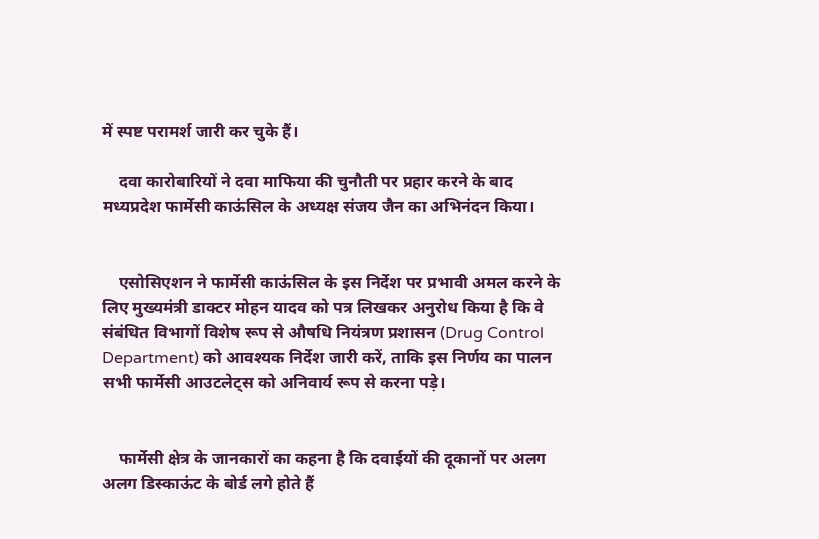में स्पष्ट परामर्श जारी कर चुके हैं।

    दवा कारोबारियों ने दवा माफिया की चुनौती पर प्रहार करने के बाद मध्यप्रदेश फार्मेसी काऊंसिल के अध्यक्ष संजय जैन का अभिनंदन किया।


    एसोसिएशन ने फार्मेसी काऊंसिल के इस निर्देश पर प्रभावी अमल करने के लिए मुख्यमंत्री डाक्टर मोहन यादव को पत्र लिखकर अनुरोध किया है कि वे संबंधित विभागों विशेष रूप से औषधि नियंत्रण प्रशासन (Drug Control Department) को आवश्यक निर्देश जारी करें, ताकि इस निर्णय का पालन सभी फार्मेसी आउटलेट्स को अनिवार्य रूप से करना पड़े।


    फार्मेसी क्षेत्र के जानकारों का कहना है कि दवाईयों की दूकानों पर अलग अलग डिस्काऊंट के बोर्ड लगे होते हैं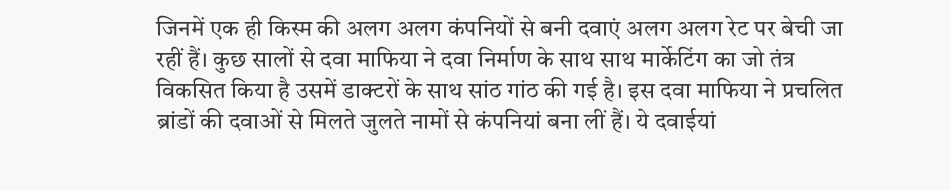जिनमें एक ही किस्म की अलग अलग कंपनियों से बनी दवाएं अलग अलग रेट पर बेची जा रहीं हैं। कुछ सालों से दवा माफिया ने दवा निर्माण के साथ साथ मार्केटिंग का जो तंत्र विकसित किया है उसमें डाक्टरों के साथ सांठ गांठ की गई है। इस दवा माफिया ने प्रचलित ब्रांडों की दवाओं से मिलते जुलते नामों से कंपनियां बना लीं हैं। ये दवाईयां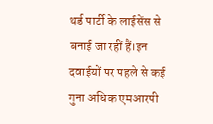थर्ड पार्टी के लाईसेंस से बनाई जा रहीं हैं।इन दवाईयों पर पहले से कई गुना अधिक एमआरपी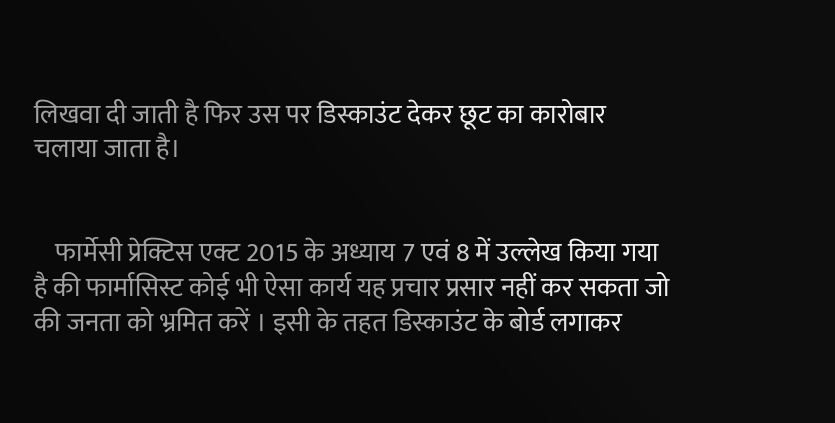लिखवा दी जाती है फिर उस पर डिस्काउंट देकर छूट का कारोबार चलाया जाता है।


    फार्मेसी प्रेक्टिस एक्ट 2015 के अध्याय 7 एवं 8 में उल्लेख किया गया है की फार्मासिस्ट कोई भी ऐसा कार्य यह प्रचार प्रसार नहीं कर सकता जो की जनता को भ्रमित करें । इसी के तहत डिस्काउंट के बोर्ड लगाकर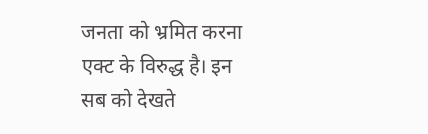जनता को भ्रमित करना एक्ट के विरुद्ध है। इन सब को देखते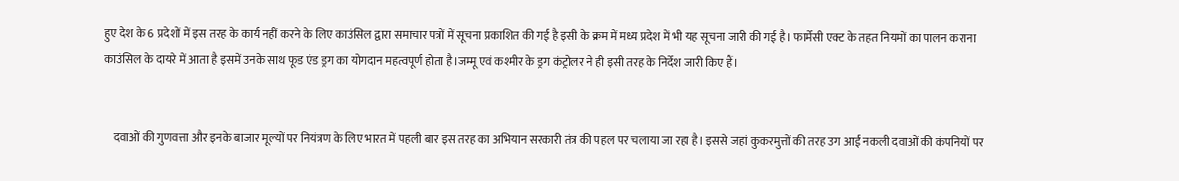हुए देश के 6 प्रदेशों में इस तरह के कार्य नहीं करने के लिए काउंसिल द्वारा समाचार पत्रों में सूचना प्रकाशित की गई है इसी के क्रम में मध्य प्रदेश में भी यह सूचना जारी की गई है। फार्मेसी एक्ट के तहत नियमों का पालन कराना काउंसिल के दायरे में आता है इसमें उनके साथ फूड एंड ड्रग का योगदान महत्वपूर्ण होता है।जम्मू एवं कश्मीर के ड्रग कंट्रोलर ने ही इसी तरह के निर्देश जारी किए हैं।


    दवाओं की गुणवत्ता और इनके बाजार मूल्यों पर नियंत्रण के लिए भारत में पहली बार इस तरह का अभियान सरकारी तंत्र की पहल पर चलाया जा रहा है। इससे जहां कुकरमुत्तों की तरह उग आईं नकली दवाओं की कंपनियों पर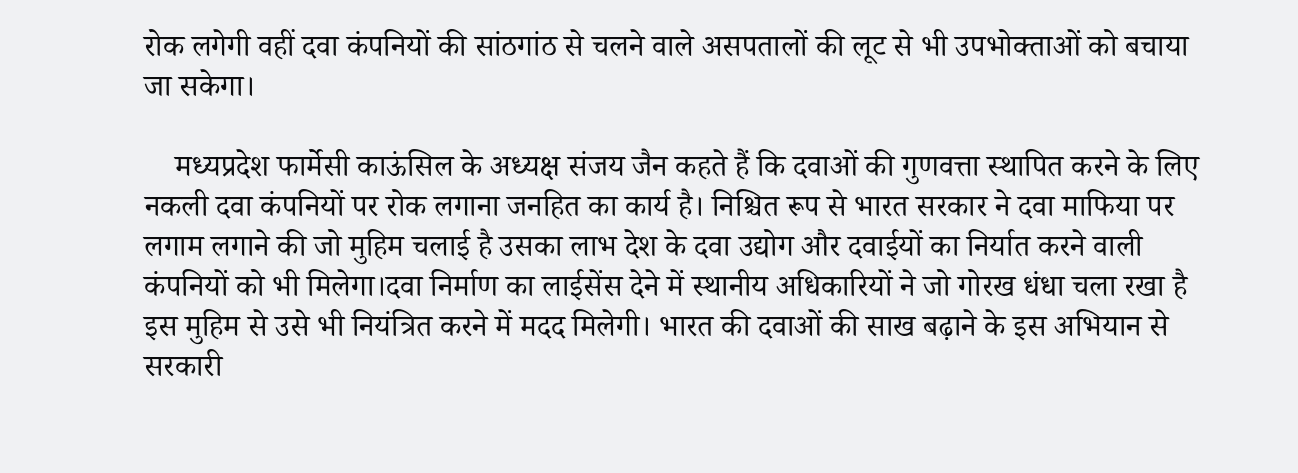रोक लगेगी वहीं दवा कंपनियों की सांठगांठ से चलने वाले असपतालों की लूट से भी उपभोक्ताओं को बचाया जा सकेगा।

    मध्यप्रदेश फार्मेसी काऊंसिल के अध्यक्ष संजय जैन कहते हैं कि दवाओं की गुणवत्ता स्थापित करने के लिए नकली दवा कंपनियों पर रोक लगाना जनहित का कार्य है। निश्चित रूप से भारत सरकार ने दवा माफिया पर लगाम लगाने की जो मुहिम चलाई है उसका लाभ देश के दवा उद्योग और दवाईयों का निर्यात करने वाली कंपनियों को भी मिलेगा।दवा निर्माण का लाईसेंस देने में स्थानीय अधिकारियों ने जो गोरख धंधा चला रखा है इस मुहिम से उसे भी नियंत्रित करने में मदद मिलेगी। भारत की दवाओं की साख बढ़ाने के इस अभियान से सरकारी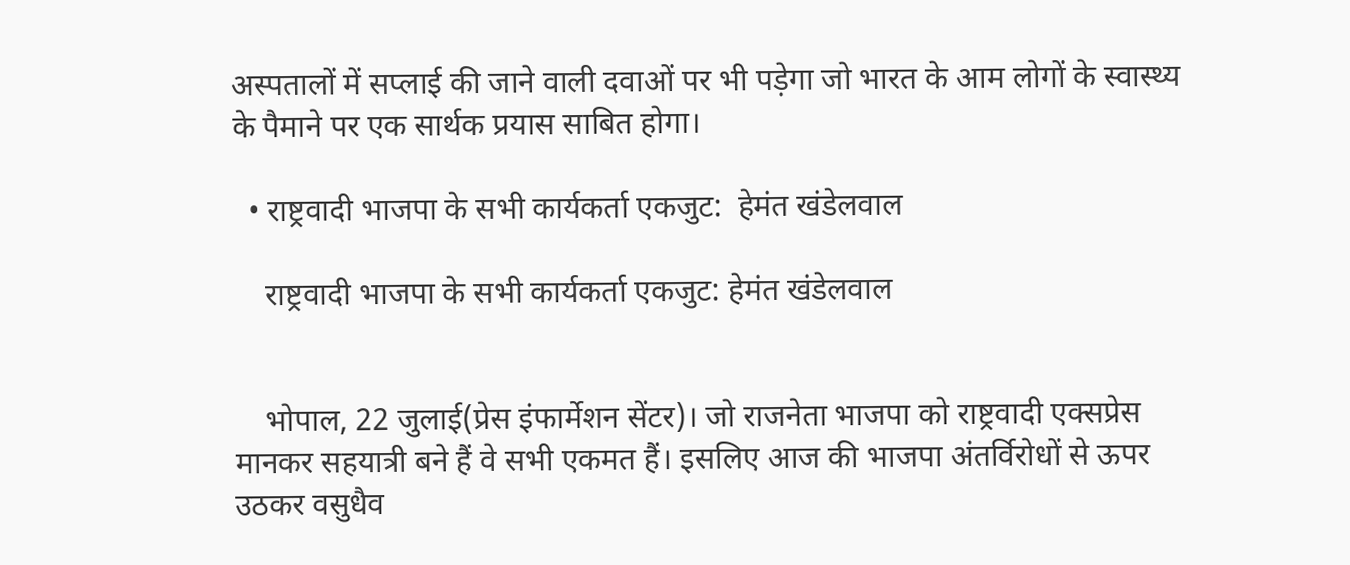अस्पतालों में सप्लाई की जाने वाली दवाओं पर भी पड़ेगा जो भारत के आम लोगों के स्वास्थ्य के पैमाने पर एक सार्थक प्रयास साबित होगा।

  • राष्ट्रवादी भाजपा के सभी कार्यकर्ता एकजुट:  हेमंत खंडेलवाल

    राष्ट्रवादी भाजपा के सभी कार्यकर्ता एकजुट: हेमंत खंडेलवाल


    भोपाल, 22 जुलाई(प्रेस इंफार्मेशन सेंटर)। जो राजनेता भाजपा को राष्ट्रवादी एक्सप्रेस मानकर सहयात्री बने हैं वे सभी एकमत हैं। इसलिए आज की भाजपा अंतर्विरोधों से ऊपर उठकर वसुधैव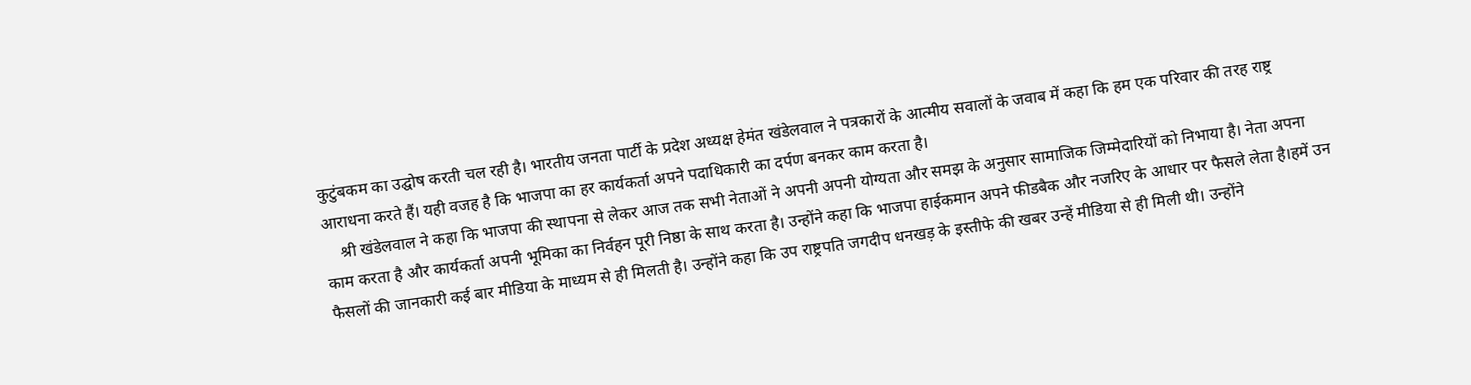कुटुंबकम का उद्घोष करती चल रही है। भारतीय जनता पार्टी के प्रदेश अध्यक्ष हेमंत खंडेलवाल ने पत्रकारों के आत्मीय सवालों के जवाब में कहा कि हम एक परिवार की तरह राष्ट्र आराधना करते हैं। यही वजह है कि भाजपा का हर कार्यकर्ता अपने पदाधिकारी का दर्पण बनकर काम करता है।
    श्री खंडेलवाल ने कहा कि भाजपा की स्थापना से लेकर आज तक सभी नेताओं ने अपनी अपनी योग्यता और समझ के अनुसार सामाजिक जिम्मेदारियों को निभाया है। नेता अपना काम करता है और कार्यकर्ता अपनी भूमिका का निर्वहन पूरी निष्ठा के साथ करता है। उन्होंने कहा कि भाजपा हाईकमान अपने फीडबैक और नजरिए के आधार पर फैसले लेता है।हमें उन फैसलों की जानकारी कई बार मीडिया के माध्यम से ही मिलती है। उन्होंने कहा कि उप राष्ट्रपति जगदीप धनखड़ के इस्तीफे की खबर उन्हें मीडिया से ही मिली थी। उन्होंने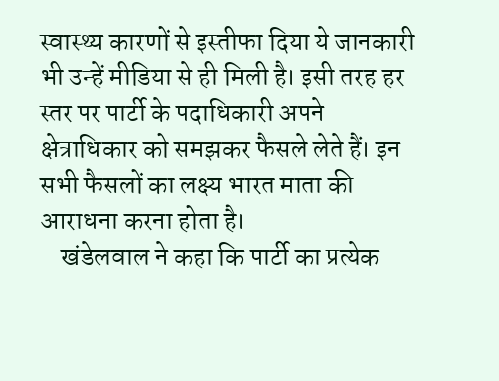स्वास्थ्य कारणों से इस्तीफा दिया ये जानकारी भी उन्हें मीडिया से ही मिली है। इसी तरह हर स्तर पर पार्टी के पदाधिकारी अपने क्षेत्राधिकार को समझकर फैसले लेते हैं। इन सभी फैसलों का लक्ष्य भारत माता की आराधना करना होता है।
    खंडेलवाल ने कहा कि पार्टी का प्रत्येक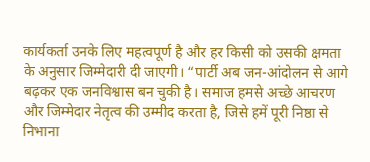कार्यकर्ता उनके लिए महत्वपूर्ण है और हर किसी को उसकी क्षमता के अनुसार जिम्मेदारी दी जाएगी। “पार्टी अब जन-आंदोलन से आगे बढ़कर एक जनविश्वास बन चुकी है। समाज हमसे अच्छे आचरण और जिम्मेदार नेतृत्व की उम्मीद करता है, जिसे हमें पूरी निष्ठा से निभाना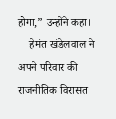होगा,” उन्होंने कहा।
    हेमंत खंडेलवाल ने अपने परिवार की राजनीतिक विरासत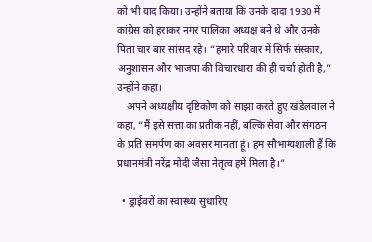को भी याद किया। उन्होंने बताया कि उनके दादा 1930 में कांग्रेस को हराकर नगर पालिका अध्यक्ष बने थे और उनके पिता चार बार सांसद रहे। “हमारे परिवार में सिर्फ संस्कार, अनुशासन और भाजपा की विचारधारा की ही चर्चा होती है,” उन्होंने कहा।
    अपने अध्यक्षीय दृष्टिकोण को साझा करते हुए खंडेलवाल ने कहा, “मैं इसे सत्ता का प्रतीक नहीं, बल्कि सेवा और संगठन के प्रति समर्पण का अवसर मानता हूं। हम सौभाग्यशाली हैं कि प्रधानमंत्री नरेंद्र मोदी जैसा नेतृत्व हमें मिला है।”

  • ड्राईवरों का स्वास्थ्य सुधारिए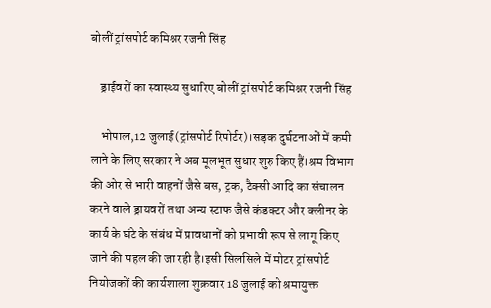बोलीं ट्रांसपोर्ट कमिश्नर रजनी सिंह

    ड्राईवरों का स्वास्थ्य सुधारिए बोलीं ट्रांसपोर्ट कमिश्नर रजनी सिंह

    भोपाल,12 जुलाई(ट्रांसपोर्ट रिपोर्टर)।सड़क दुर्घटनाओं में कमी लाने के लिए सरकार ने अब मूलभूत सुधार शुरु किए हैं।श्रम विभाग की ओर से भारी वाहनों जैसे बस, ट्रक, टैक्सी आदि का संचालन करने वाले ड्रायवरों तथा अन्य स्टाफ जैसे कंडक्टर और क्लीनर के कार्य के घंटे के संबंध में प्रावधानों को प्रभावी रूप से लागू किए जाने की पहल की जा रही है।इसी सिलसिले में मोटर ट्रांसपोर्ट नियोजकों की कार्यशाला शुक्रवार 18 जुलाई को श्रमायुक्त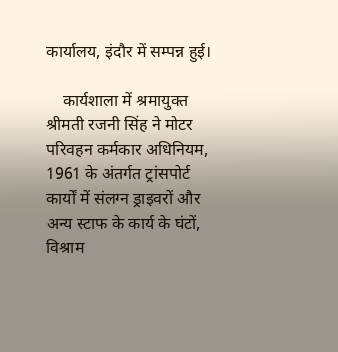कार्यालय, इंदौर में सम्पन्न हुई।

    कार्यशाला में श्रमायुक्त श्रीमती रजनी सिंह ने मोटर परिवहन कर्मकार अधिनियम, 1961 के अंतर्गत ट्रांसपोर्ट कार्यों में संलग्न ड्राइवरों और अन्य स्टाफ के कार्य के घंटों, विश्राम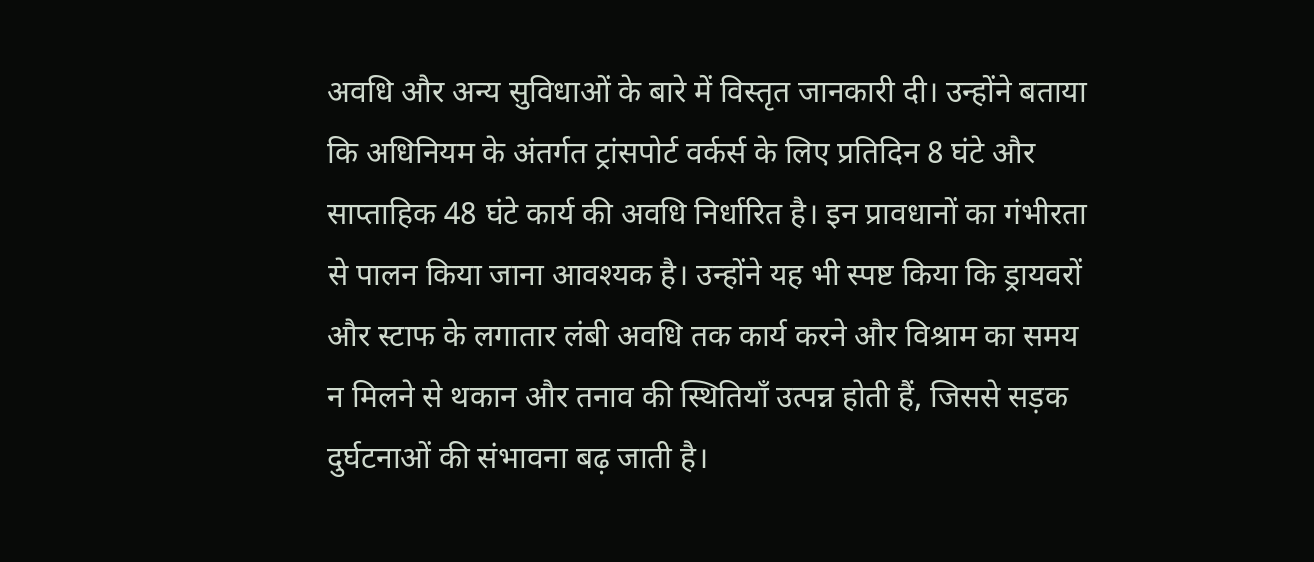अवधि और अन्य सुविधाओं के बारे में विस्तृत जानकारी दी। उन्होंने बताया कि अधिनियम के अंतर्गत ट्रांसपोर्ट वर्कर्स के लिए प्रतिदिन 8 घंटे और साप्ताहिक 48 घंटे कार्य की अवधि निर्धारित है। इन प्रावधानों का गंभीरता से पालन किया जाना आवश्यक है। उन्होंने यह भी स्पष्ट किया कि ड्रायवरों और स्टाफ के लगातार लंबी अवधि तक कार्य करने और विश्राम का समय न मिलने से थकान और तनाव की स्थितियाँ उत्पन्न होती हैं, जिससे सड़क दुर्घटनाओं की संभावना बढ़ जाती है।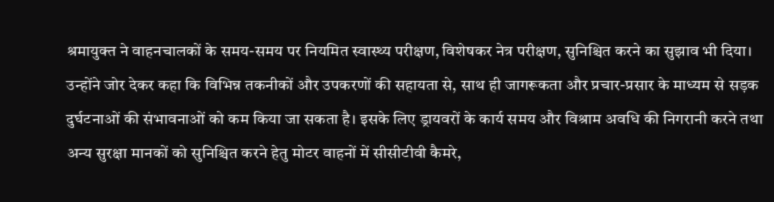श्रमायुक्त ने वाहनचालकों के समय-समय पर नियमित स्वास्थ्य परीक्षण, विशेषकर नेत्र परीक्षण, सुनिश्चित करने का सुझाव भी दिया। उन्होंने जोर देकर कहा कि विभिन्न तकनीकों और उपकरणों की सहायता से, साथ ही जागरूकता और प्रचार-प्रसार के माध्यम से सड़क दुर्घटनाओं की संभावनाओं को कम किया जा सकता है। इसके लिए ड्रायवरों के कार्य समय और विश्राम अवधि की निगरानी करने तथा अन्य सुरक्षा मानकों को सुनिश्चित करने हेतु मोटर वाहनों में सीसीटीवी कैमरे,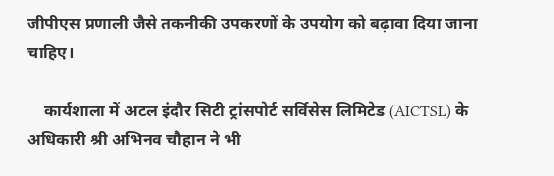जीपीएस प्रणाली जैसे तकनीकी उपकरणों के उपयोग को बढ़ावा दिया जाना चाहिए।

    कार्यशाला में अटल इंदौर सिटी ट्रांसपोर्ट सर्विसेस लिमिटेड (AICTSL) के अधिकारी श्री अभिनव चौहान ने भी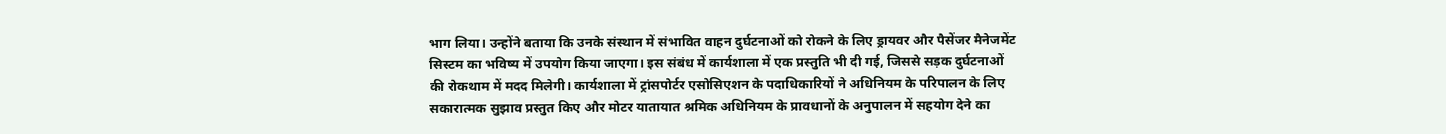भाग लिया। उन्होंने बताया कि उनके संस्थान में संभावित वाहन दुर्घटनाओं को रोकने के लिए ड्रायवर और पैसेंजर मैनेजमेंट सिस्टम का भविष्य में उपयोग किया जाएगा। इस संबंध में कार्यशाला में एक प्रस्तुति भी दी गई, जिससे सड़क दुर्घटनाओं की रोकथाम में मदद मिलेगी। कार्यशाला में ट्रांसपोर्टर एसोसिएशन के पदाधिकारियों ने अधिनियम के परिपालन के लिए सकारात्मक सुझाव प्रस्तुत किए और मोटर यातायात श्रमिक अधिनियम के प्रावधानों के अनुपालन में सहयोग देने का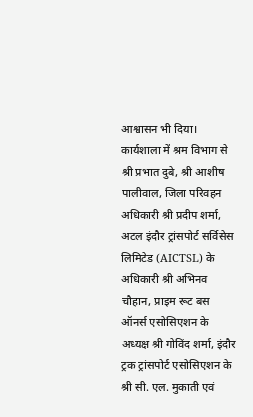आश्वासन भी दिया। कार्यशाला में श्रम विभाग से श्री प्रभात दुबे, श्री आशीष पालीवाल, जिला परिवहन अधिकारी श्री प्रदीप शर्मा, अटल इंदौर ट्रांसपोर्ट सर्विसेस लिमिटेड (AICTSL) के अधिकारी श्री अभिनव चौहान, प्राइम रूट बस ऑनर्स एसोसिएशन के अध्यक्ष श्री गोविंद शर्मा, इंदौर ट्रक ट्रांसपोर्ट एसोसिएशन के श्री सी. एल. मुकाती एवं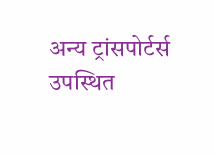अन्य ट्रांसपोर्टर्स उपस्थित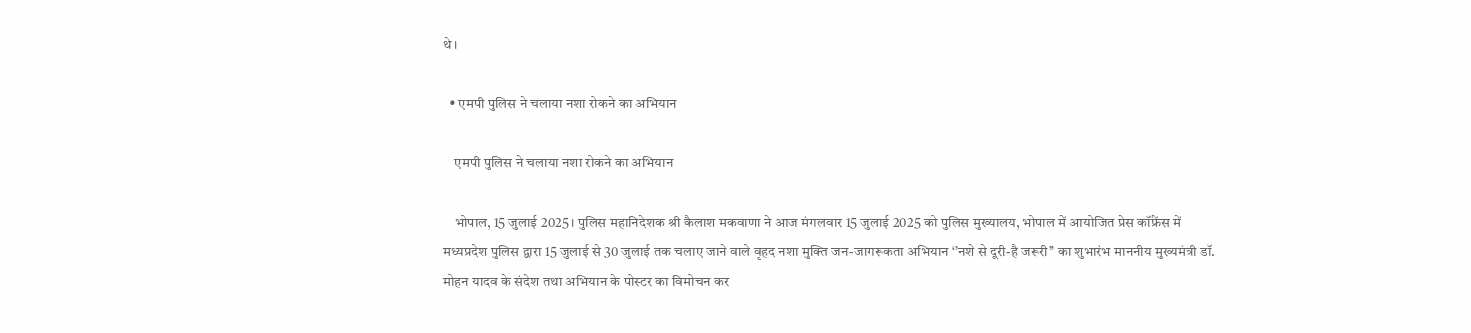थे।

  • एमपी पुलिस ने चलाया नशा रोकने का अभियान

    एमपी पुलिस ने चलाया नशा रोकने का अभियान

    भोपाल, 15 जुलाई 2025। पुलिस महानिदेशक श्री कैलाश मकवाणा ने आज मंगलवार 15 जुलाई 2025 को पुलिस मुख्‍यालय, भोपाल में आयोजित प्रेस कॉंफ्रेंस में मध्‍यप्रदेश पुलिस द्वारा 15 जुलाई से 30 जुलाई तक चलाए जाने वाले वृहद नशा मुक्ति जन-जागरूकता अभियान ‘’नशे से दूरी-है जरूरी’’ का शुभारंभ माननीय मुख्‍यमंत्री डॉ. मोहन यादव के संदेश तथा अभियान के पोस्‍टर का विमोचन कर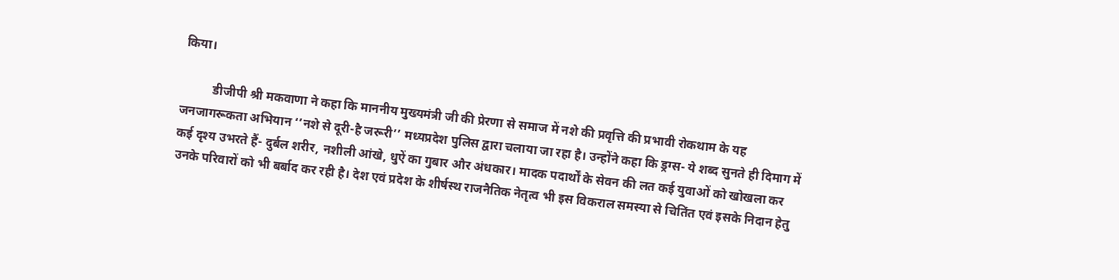किया।

          डीजीपी श्री मकवाणा ने कहा कि माननीय मुख्‍यमंत्री जी की प्रेरणा से समाज में नशे की प्रवृत्ति की प्रभावी रोकथाम के यह जनजागरूकता अभियान ‘’नशे से दूरी-है जरूरी’’ मध्‍यप्रदेश पुलिस द्वारा चलाया जा रहा है। उन्‍होंने कहा कि ड्रग्‍स- ये शब्‍द सुनते ही दिमाग में कई दृश्‍य उभरते हैं- दुर्बल शरीर, नशीली आंखे, धुऐं का गुबार और अंधकार। मादक पदार्थों के सेवन की लत कई युवाओं को खोखला कर उनके परिवारों को भी बर्बाद कर रही है। देश एवं प्रदेश के शीर्षस्‍थ राजनैतिक नेतृत्‍व भी इस विकराल समस्‍या से चितिंत एवं इसके निदान हेतु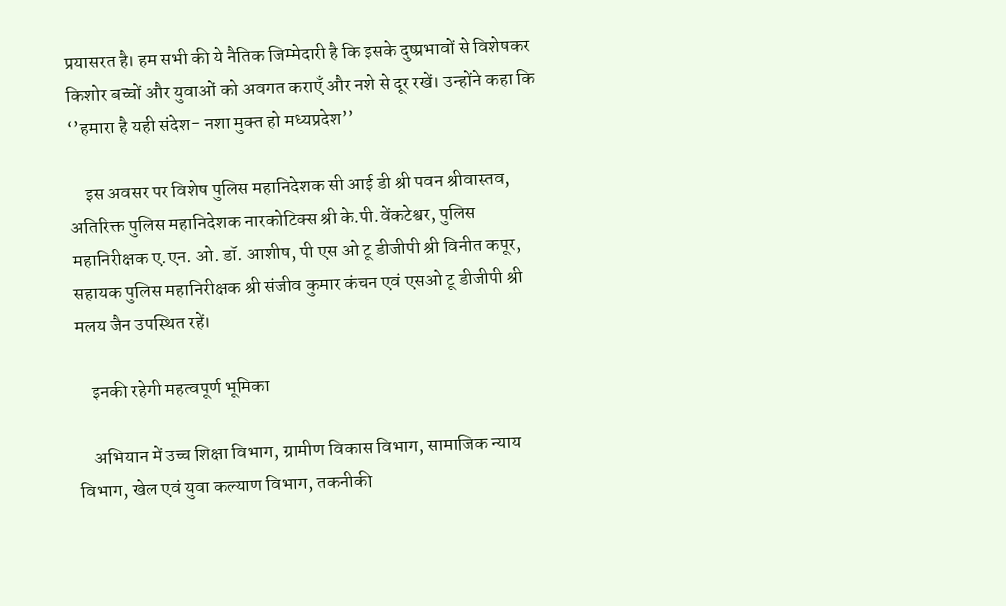प्रयासरत है। हम सभी की ये नैतिक जिम्‍मेदारी है कि इसके दुष्‍प्रभावों से विशेषकर किशोर बच्‍चों और युवाओं को अवगत कराएँ और नशे से दूर रखें। उन्‍होंने कहा कि ‘’हमारा है यही संदेश- नशा मुक्‍त हो मध्‍यप्रदेश’’

    इस अवसर पर विशेष पुलिस महानिदेशक सी आई डी श्री पवन श्रीवास्तव, अतिरिक्त पुलिस महानिदेशक नारकोटिक्स श्री के.पी.वेंकटेश्वर, पुलिस महानिरीक्षक ए.एन. ओ. डॉ. आशीष, पी एस ओ टू डीजीपी श्री विनीत कपूर, सहायक पुलिस महानिरीक्षक श्री संजीव कुमार कंचन एवं एसओ टू डीजीपी श्री मलय जैन उपस्थित रहें।

    इनकी रहेगी महत्‍वपूर्ण भूमिका

    अभियान में उच्च शिक्षा विभाग, ग्रामीण विकास विभाग, सामाजिक न्याय विभाग, खेल एवं युवा कल्याण विभाग, तकनीकी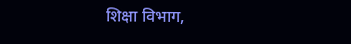शिक्षा विभाग,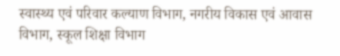स्वास्थ्य एवं परिवार कल्याण विभाग, नगरीय विकास एवं आवास विभाग, स्कूल शिक्षा विभाग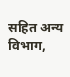सहित अन्‍य विभाग,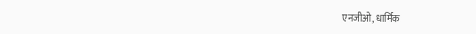एनजीओ, धार्मिक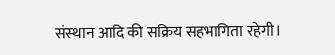संस्‍थान आदि की सक्रिय सहभागिता रहेगी।